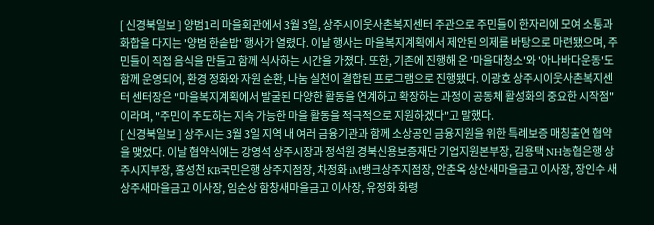[ 신경북일보 ] 양범1리 마을회관에서 3월 3일, 상주시이웃사촌복지센터 주관으로 주민들이 한자리에 모여 소통과 화합을 다지는 '양범 한솥밥' 행사가 열렸다. 이날 행사는 마을복지계획에서 제안된 의제를 바탕으로 마련됐으며, 주민들이 직접 음식을 만들고 함께 식사하는 시간을 가졌다. 또한, 기존에 진행해 온 '마을대청소'와 '아나바다운동'도 함께 운영되어, 환경 정화와 자원 순환, 나눔 실천이 결합된 프로그램으로 진행됐다. 이광호 상주시이웃사촌복지센터 센터장은 "마을복지계획에서 발굴된 다양한 활동을 연계하고 확장하는 과정이 공동체 활성화의 중요한 시작점"이라며, "주민이 주도하는 지속 가능한 마을 활동을 적극적으로 지원하겠다"고 말했다.
[ 신경북일보 ] 상주시는 3월 3일 지역 내 여러 금융기관과 함께 소상공인 금융지원을 위한 특례보증 매칭출연 협약을 맺었다. 이날 협약식에는 강영석 상주시장과 정석원 경북신용보증재단 기업지원본부장, 김용택 NH농협은행 상주시지부장, 홍성천 KB국민은행 상주지점장, 차정화 iM뱅크상주지점장, 안춘옥 상산새마을금고 이사장, 장인수 새상주새마을금고 이사장, 임순상 함창새마을금고 이사장, 유정화 화령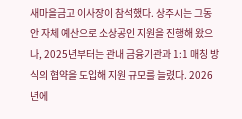새마을금고 이사장이 참석했다. 상주시는 그동안 자체 예산으로 소상공인 지원을 진행해 왔으나, 2025년부터는 관내 금융기관과 1:1 매칭 방식의 협약을 도입해 지원 규모를 늘렸다. 2026년에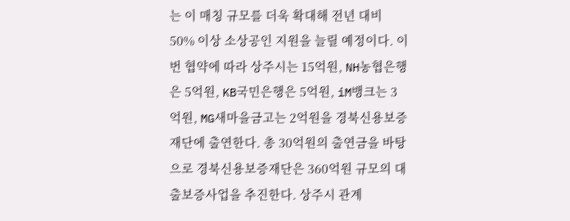는 이 매칭 규모를 더욱 확대해 전년 대비 50% 이상 소상공인 지원을 늘릴 예정이다. 이번 협약에 따라 상주시는 15억원, NH농협은행은 5억원, KB국민은행은 5억원, iM뱅크는 3억원, MG새마을금고는 2억원을 경북신용보증재단에 출연한다. 총 30억원의 출연금을 바탕으로 경북신용보증재단은 360억원 규모의 대출보증사업을 추진한다. 상주시 관계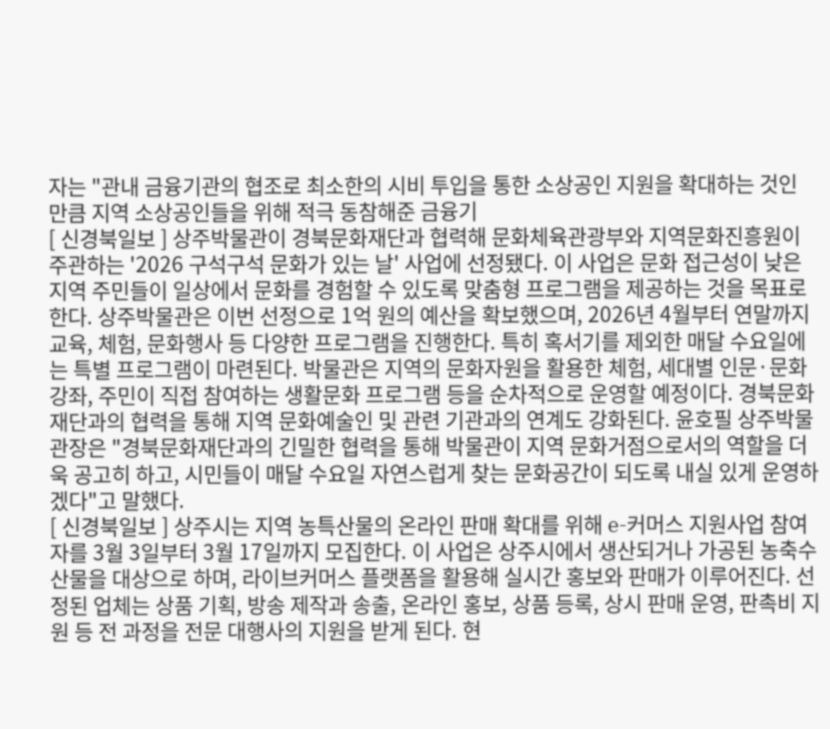자는 "관내 금융기관의 협조로 최소한의 시비 투입을 통한 소상공인 지원을 확대하는 것인 만큼 지역 소상공인들을 위해 적극 동참해준 금융기
[ 신경북일보 ] 상주박물관이 경북문화재단과 협력해 문화체육관광부와 지역문화진흥원이 주관하는 '2026 구석구석 문화가 있는 날' 사업에 선정됐다. 이 사업은 문화 접근성이 낮은 지역 주민들이 일상에서 문화를 경험할 수 있도록 맞춤형 프로그램을 제공하는 것을 목표로 한다. 상주박물관은 이번 선정으로 1억 원의 예산을 확보했으며, 2026년 4월부터 연말까지 교육, 체험, 문화행사 등 다양한 프로그램을 진행한다. 특히 혹서기를 제외한 매달 수요일에는 특별 프로그램이 마련된다. 박물관은 지역의 문화자원을 활용한 체험, 세대별 인문·문화 강좌, 주민이 직접 참여하는 생활문화 프로그램 등을 순차적으로 운영할 예정이다. 경북문화재단과의 협력을 통해 지역 문화예술인 및 관련 기관과의 연계도 강화된다. 윤호필 상주박물관장은 "경북문화재단과의 긴밀한 협력을 통해 박물관이 지역 문화거점으로서의 역할을 더욱 공고히 하고, 시민들이 매달 수요일 자연스럽게 찾는 문화공간이 되도록 내실 있게 운영하겠다"고 말했다.
[ 신경북일보 ] 상주시는 지역 농특산물의 온라인 판매 확대를 위해 e-커머스 지원사업 참여자를 3월 3일부터 3월 17일까지 모집한다. 이 사업은 상주시에서 생산되거나 가공된 농축수산물을 대상으로 하며, 라이브커머스 플랫폼을 활용해 실시간 홍보와 판매가 이루어진다. 선정된 업체는 상품 기획, 방송 제작과 송출, 온라인 홍보, 상품 등록, 상시 판매 운영, 판촉비 지원 등 전 과정을 전문 대행사의 지원을 받게 된다. 현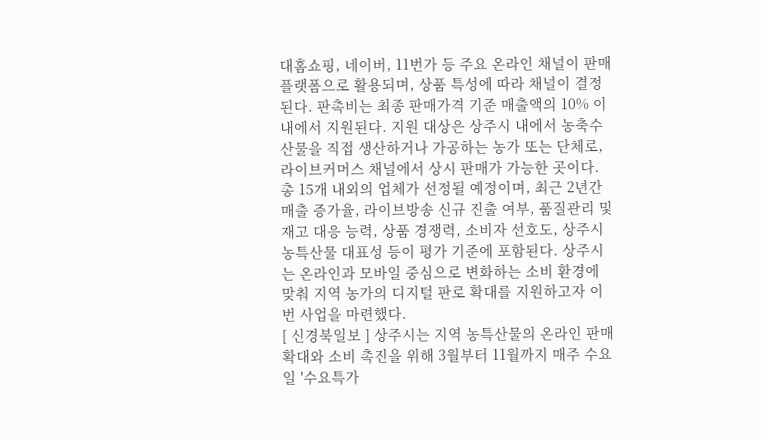대홈쇼핑, 네이버, 11번가 등 주요 온라인 채널이 판매 플랫폼으로 활용되며, 상품 특성에 따라 채널이 결정된다. 판촉비는 최종 판매가격 기준 매출액의 10% 이내에서 지원된다. 지원 대상은 상주시 내에서 농축수산물을 직접 생산하거나 가공하는 농가 또는 단체로, 라이브커머스 채널에서 상시 판매가 가능한 곳이다. 총 15개 내외의 업체가 선정될 예정이며, 최근 2년간 매출 증가율, 라이브방송 신규 진출 여부, 품질관리 및 재고 대응 능력, 상품 경쟁력, 소비자 선호도, 상주시 농특산물 대표성 등이 평가 기준에 포함된다. 상주시는 온라인과 모바일 중심으로 변화하는 소비 환경에 맞춰 지역 농가의 디지털 판로 확대를 지원하고자 이번 사업을 마련했다.
[ 신경북일보 ] 상주시는 지역 농특산물의 온라인 판매 확대와 소비 촉진을 위해 3월부터 11월까지 매주 수요일 '수요특가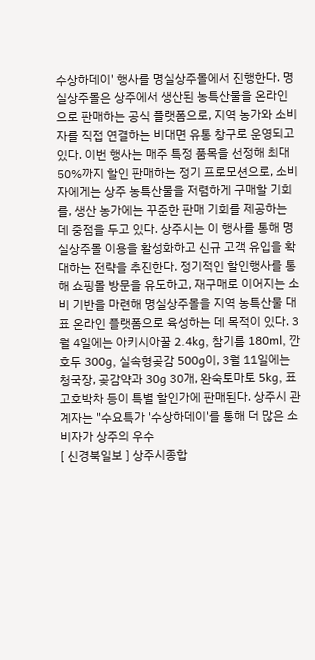수상하데이' 행사를 명실상주몰에서 진행한다. 명실상주몰은 상주에서 생산된 농특산물을 온라인으로 판매하는 공식 플랫폼으로, 지역 농가와 소비자를 직접 연결하는 비대면 유통 창구로 운영되고 있다. 이번 행사는 매주 특정 품목을 선정해 최대 50%까지 할인 판매하는 정기 프로모션으로, 소비자에게는 상주 농특산물을 저렴하게 구매할 기회를, 생산 농가에는 꾸준한 판매 기회를 제공하는 데 중점을 두고 있다. 상주시는 이 행사를 통해 명실상주몰 이용을 활성화하고 신규 고객 유입을 확대하는 전략을 추진한다. 정기적인 할인행사를 통해 쇼핑몰 방문을 유도하고, 재구매로 이어지는 소비 기반을 마련해 명실상주몰을 지역 농특산물 대표 온라인 플랫폼으로 육성하는 데 목적이 있다. 3월 4일에는 아키시아꿀 2.4kg, 참기름 180ml, 깐호두 300g, 실속형곶감 500g이, 3월 11일에는 청국장, 곶감약과 30g 30개, 완숙토마토 5kg, 표고호박차 등이 특별 할인가에 판매된다. 상주시 관계자는 "수요특가 '수상하데이'를 통해 더 많은 소비자가 상주의 우수
[ 신경북일보 ] 상주시종합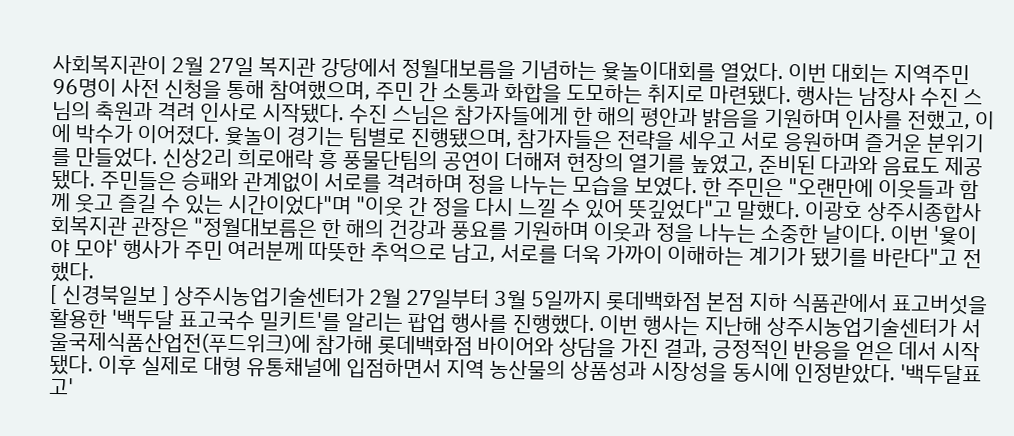사회복지관이 2월 27일 복지관 강당에서 정월대보름을 기념하는 윷놀이대회를 열었다. 이번 대회는 지역주민 96명이 사전 신청을 통해 참여했으며, 주민 간 소통과 화합을 도모하는 취지로 마련됐다. 행사는 남장사 수진 스님의 축원과 격려 인사로 시작됐다. 수진 스님은 참가자들에게 한 해의 평안과 밝음을 기원하며 인사를 전했고, 이에 박수가 이어졌다. 윷놀이 경기는 팀별로 진행됐으며, 참가자들은 전략을 세우고 서로 응원하며 즐거운 분위기를 만들었다. 신상2리 희로애락 흥 풍물단팀의 공연이 더해져 현장의 열기를 높였고, 준비된 다과와 음료도 제공됐다. 주민들은 승패와 관계없이 서로를 격려하며 정을 나누는 모습을 보였다. 한 주민은 "오랜만에 이웃들과 함께 웃고 즐길 수 있는 시간이었다"며 "이웃 간 정을 다시 느낄 수 있어 뜻깊었다"고 말했다. 이광호 상주시종합사회복지관 관장은 "정월대보름은 한 해의 건강과 풍요를 기원하며 이웃과 정을 나누는 소중한 날이다. 이번 '윷이야 모야' 행사가 주민 여러분께 따뜻한 추억으로 남고, 서로를 더욱 가까이 이해하는 계기가 됐기를 바란다"고 전했다.
[ 신경북일보 ] 상주시농업기술센터가 2월 27일부터 3월 5일까지 롯데백화점 본점 지하 식품관에서 표고버섯을 활용한 '백두달 표고국수 밀키트'를 알리는 팝업 행사를 진행했다. 이번 행사는 지난해 상주시농업기술센터가 서울국제식품산업전(푸드위크)에 참가해 롯데백화점 바이어와 상담을 가진 결과, 긍정적인 반응을 얻은 데서 시작됐다. 이후 실제로 대형 유통채널에 입점하면서 지역 농산물의 상품성과 시장성을 동시에 인정받았다. '백두달표고'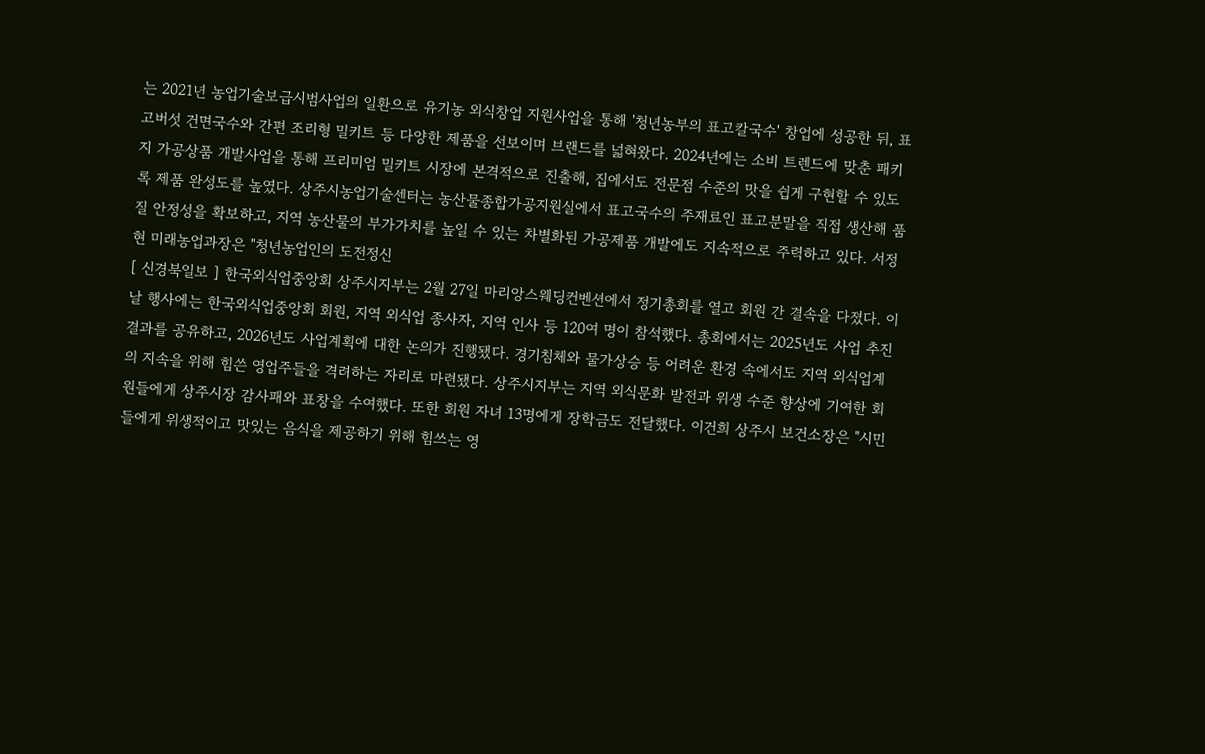는 2021년 농업기술보급시범사업의 일환으로 유기농 외식창업 지원사업을 통해 '청년농부의 표고칼국수' 창업에 성공한 뒤, 표고버섯 건면국수와 간편 조리형 밀키트 등 다양한 제품을 선보이며 브랜드를 넓혀왔다. 2024년에는 소비 트렌드에 맞춘 패키지 가공상품 개발사업을 통해 프리미엄 밀키트 시장에 본격적으로 진출해, 집에서도 전문점 수준의 맛을 쉽게 구현할 수 있도록 제품 완성도를 높였다. 상주시농업기술센터는 농산물종합가공지원실에서 표고국수의 주재료인 표고분말을 직접 생산해 품질 안정성을 확보하고, 지역 농산물의 부가가치를 높일 수 있는 차별화된 가공제품 개발에도 지속적으로 주력하고 있다. 서정현 미래농업과장은 "청년농업인의 도전정신
[ 신경북일보 ] 한국외식업중앙회 상주시지부는 2월 27일 마리앙스웨딩컨벤션에서 정기총회를 열고 회원 간 결속을 다졌다. 이날 행사에는 한국외식업중앙회 회원, 지역 외식업 종사자, 지역 인사 등 120여 명이 참석했다. 총회에서는 2025년도 사업 추진 결과를 공유하고, 2026년도 사업계획에 대한 논의가 진행됐다. 경기침체와 물가상승 등 어려운 환경 속에서도 지역 외식업계의 지속을 위해 힘쓴 영업주들을 격려하는 자리로 마련됐다. 상주시지부는 지역 외식문화 발전과 위생 수준 향상에 기여한 회원들에게 상주시장 감사패와 표창을 수여했다. 또한 회원 자녀 13명에게 장학금도 전달했다. 이건희 상주시 보건소장은 "시민들에게 위생적이고 맛있는 음식을 제공하기 위해 힘쓰는 영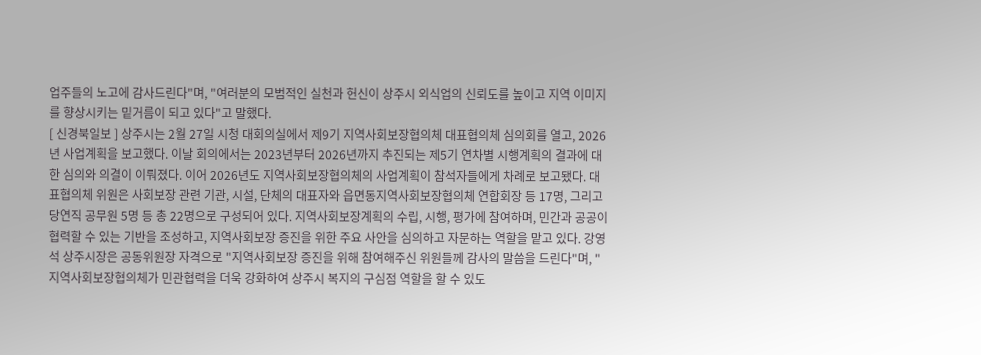업주들의 노고에 감사드린다"며, "여러분의 모범적인 실천과 헌신이 상주시 외식업의 신뢰도를 높이고 지역 이미지를 향상시키는 밑거름이 되고 있다"고 말했다.
[ 신경북일보 ] 상주시는 2월 27일 시청 대회의실에서 제9기 지역사회보장협의체 대표협의체 심의회를 열고, 2026년 사업계획을 보고했다. 이날 회의에서는 2023년부터 2026년까지 추진되는 제5기 연차별 시행계획의 결과에 대한 심의와 의결이 이뤄졌다. 이어 2026년도 지역사회보장협의체의 사업계획이 참석자들에게 차례로 보고됐다. 대표협의체 위원은 사회보장 관련 기관, 시설, 단체의 대표자와 읍면동지역사회보장협의체 연합회장 등 17명, 그리고 당연직 공무원 5명 등 총 22명으로 구성되어 있다. 지역사회보장계획의 수립, 시행, 평가에 참여하며, 민간과 공공이 협력할 수 있는 기반을 조성하고, 지역사회보장 증진을 위한 주요 사안을 심의하고 자문하는 역할을 맡고 있다. 강영석 상주시장은 공동위원장 자격으로 "지역사회보장 증진을 위해 참여해주신 위원들께 감사의 말씀을 드린다"며, "지역사회보장협의체가 민관협력을 더욱 강화하여 상주시 복지의 구심점 역할을 할 수 있도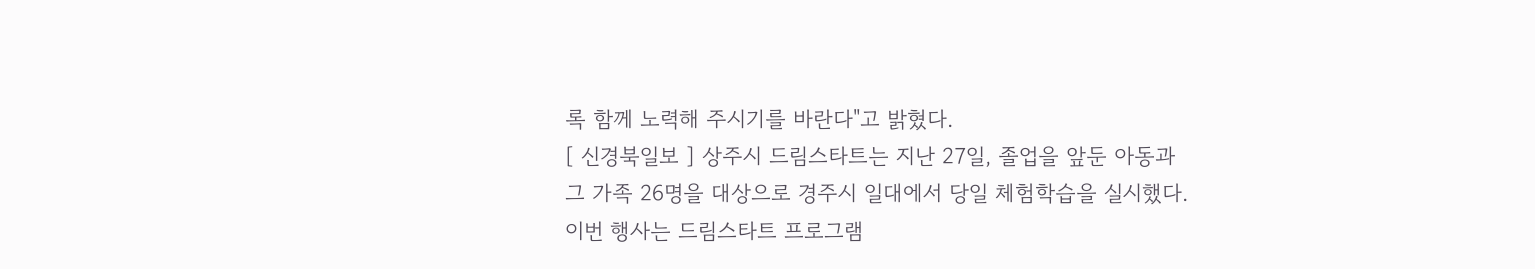록 함께 노력해 주시기를 바란다"고 밝혔다.
[ 신경북일보 ] 상주시 드림스타트는 지난 27일, 졸업을 앞둔 아동과 그 가족 26명을 대상으로 경주시 일대에서 당일 체험학습을 실시했다. 이번 행사는 드림스타트 프로그램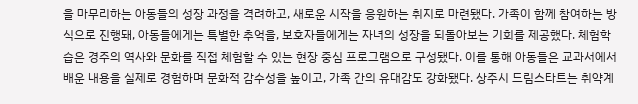을 마무리하는 아동들의 성장 과정을 격려하고, 새로운 시작을 응원하는 취지로 마련됐다. 가족이 함께 참여하는 방식으로 진행돼, 아동들에게는 특별한 추억을, 보호자들에게는 자녀의 성장을 되돌아보는 기회를 제공했다. 체험학습은 경주의 역사와 문화를 직접 체험할 수 있는 현장 중심 프로그램으로 구성됐다. 이를 통해 아동들은 교과서에서 배운 내용을 실제로 경험하며 문화적 감수성을 높이고, 가족 간의 유대감도 강화됐다. 상주시 드림스타트는 취약계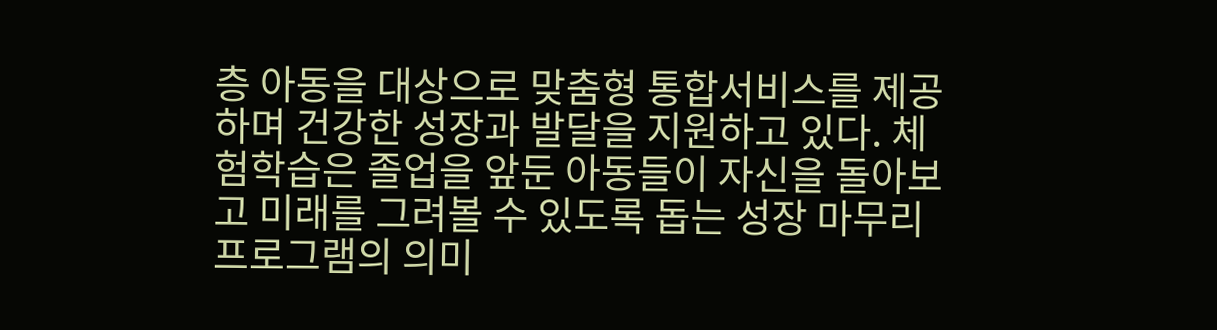층 아동을 대상으로 맞춤형 통합서비스를 제공하며 건강한 성장과 발달을 지원하고 있다. 체험학습은 졸업을 앞둔 아동들이 자신을 돌아보고 미래를 그려볼 수 있도록 돕는 성장 마무리 프로그램의 의미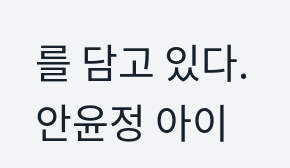를 담고 있다. 안윤정 아이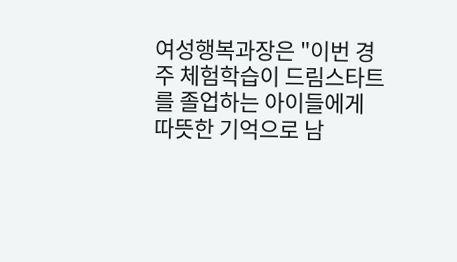여성행복과장은 "이번 경주 체험학습이 드림스타트를 졸업하는 아이들에게 따뜻한 기억으로 남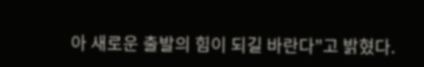아 새로운 출발의 힘이 되길 바란다"고 밝혔다.